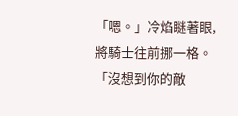「嗯。」冷焰瞇著眼,將騎士往前挪一格。
「沒想到你的敵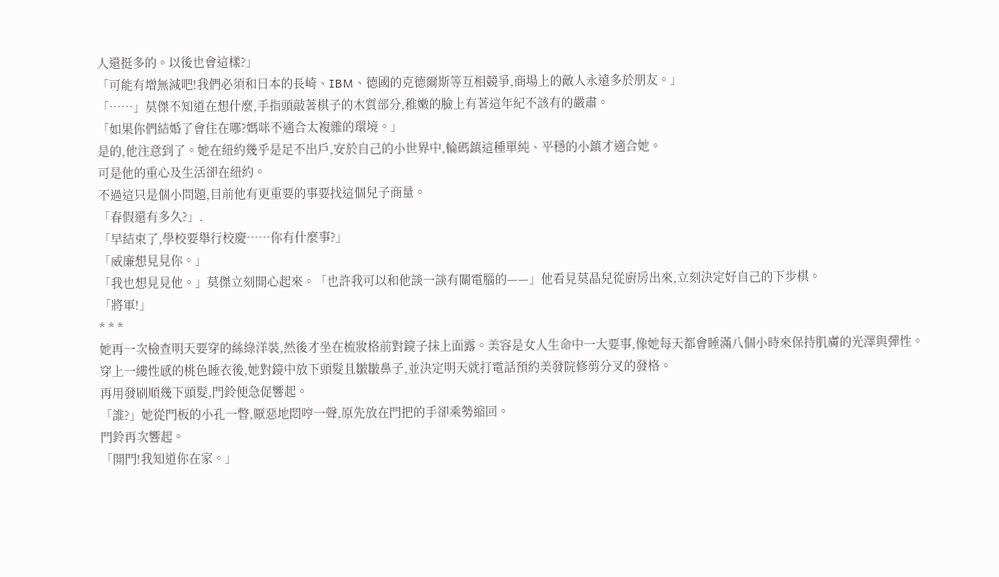人還挺多的。以後也會這樣?」
「可能有增無減吧!我們必須和日本的長崎、IBM、德國的克德爾斯等互相競爭,商場上的敵人永遠多於朋友。」
「……」莫傑不知道在想什麼,手指頭敲著棋子的木質部分,稚嫩的臉上有著這年紀不該有的嚴肅。
「如果你們結婚了會住在哪?媽咪不適合太複雜的環境。」
是的,他注意到了。她在紐約幾乎是足不出戶,安於自己的小世界中,輪碼鎮這種單純、平穩的小鎮才適合她。
可是他的重心及生活卻在紐約。
不過這只是個小問題,目前他有更重要的事要找這個兒子商量。
「春假還有多久?」.
「早結束了,學校要舉行校慶……你有什麼事?」
「威廉想見見你。」
「我也想見見他。」莫傑立刻開心起來。「也許我可以和他談一談有關電腦的——」他看見莫晶兒從廚房出來,立刻決定好自己的下步棋。
「將軍!」
* * *
她再一次檢查明天要穿的絲綠洋裝,然後才坐在梳妝格前對鏡子抹上面露。美容是女人生命中一大要事,像她每天都會睡滿八個小時來保持肌膚的光澤與彈性。
穿上一縷性感的桃色睡衣後,她對鏡中放下頭髮且皺皺鼻子,並決定明天就打電話預約美發院修剪分叉的發格。
再用發刷順幾下頭髮,門鈴便急促響起。
「誰?」她從門板的小孔一瞥,厭惡地悶哼一聲,原先放在門把的手卻乘勢縮回。
門鈴再次響起。
「開門!我知道你在家。」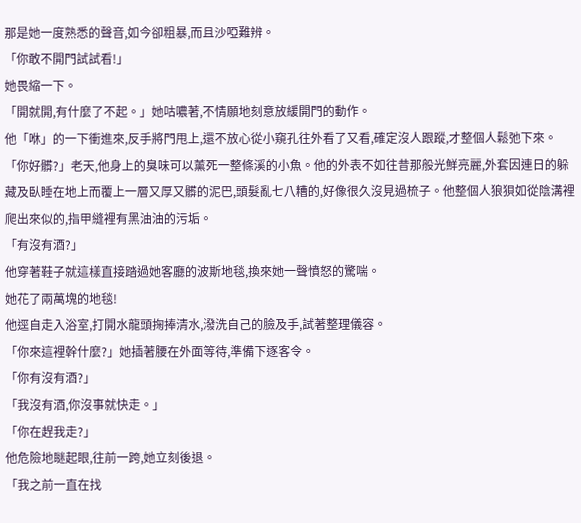那是她一度熟悉的聲音,如今卻粗暴,而且沙啞難辨。
「你敢不開門試試看!」
她畏縮一下。
「開就開,有什麼了不起。」她咕噥著,不情願地刻意放緩開門的動作。
他「咻」的一下衝進來,反手將門甩上,還不放心從小窺孔往外看了又看,確定沒人跟蹤,才整個人鬆弛下來。
「你好髒?」老天,他身上的臭味可以薰死一整條溪的小魚。他的外表不如往昔那般光鮮亮麗,外套因連日的躲藏及臥睡在地上而覆上一層又厚又髒的泥巴,頭髮亂七八糟的,好像很久沒見過梳子。他整個人狼狽如從陰溝裡爬出來似的,指甲縫裡有黑油油的污垢。
「有沒有酒?」
他穿著鞋子就這樣直接踏過她客廳的波斯地毯,換來她一聲憤怒的驚喘。
她花了兩萬塊的地毯!
他逕自走入浴室,打開水龍頭掬捧清水,潑洗自己的臉及手,試著整理儀容。
「你來這裡幹什麼?」她插著腰在外面等待,準備下逐客令。
「你有沒有酒?」
「我沒有酒,你沒事就快走。」
「你在趕我走?」
他危險地瞇起眼,往前一跨,她立刻後退。
「我之前一直在找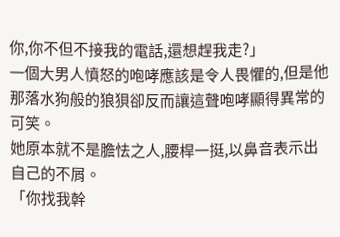你,你不但不接我的電話,還想趕我走?」
一個大男人憤怒的咆哮應該是令人畏懼的,但是他那落水狗般的狼狽卻反而讓這聲咆哮顯得異常的可笑。
她原本就不是膽怯之人,腰桿一挺,以鼻音表示出自己的不屑。
「你找我幹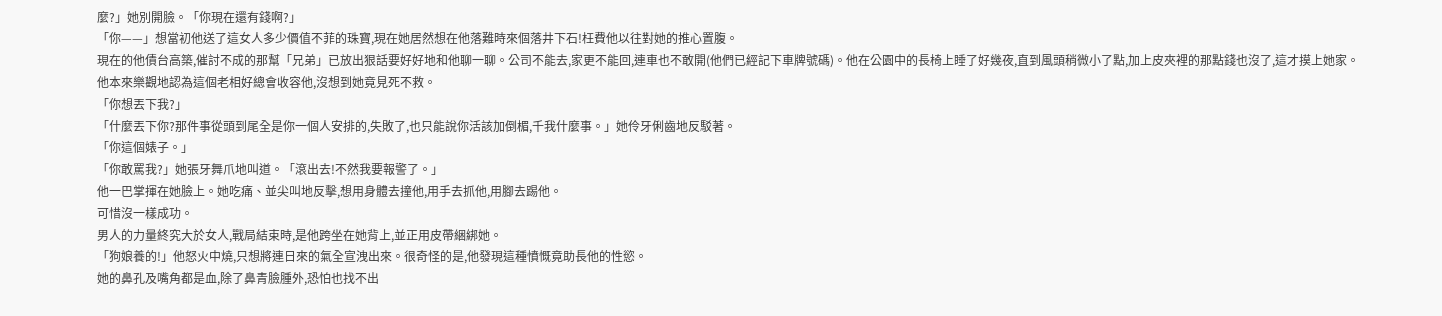麼?」她別開臉。「你現在還有錢啊?」
「你——」想當初他送了這女人多少價值不菲的珠寶,現在她居然想在他落難時來個落井下石!枉費他以往對她的推心置腹。
現在的他債台高築,催討不成的那幫「兄弟」已放出狠話要好好地和他聊一聊。公司不能去,家更不能回,連車也不敢開(他們已經記下車牌號碼)。他在公園中的長椅上睡了好幾夜,直到風頭稍微小了點,加上皮夾裡的那點錢也沒了,這才摸上她家。
他本來樂觀地認為這個老相好總會收容他,沒想到她竟見死不救。
「你想丟下我?」
「什麼丟下你?那件事從頭到尾全是你一個人安排的,失敗了,也只能說你活該加倒楣,千我什麼事。」她伶牙俐齒地反駁著。
「你這個婊子。」
「你敢罵我?」她張牙舞爪地叫道。「滾出去!不然我要報警了。」
他一巴掌揮在她臉上。她吃痛、並尖叫地反擊,想用身體去撞他,用手去抓他,用腳去踢他。
可惜沒一樣成功。
男人的力量終究大於女人,戰局結束時,是他跨坐在她背上,並正用皮帶綑綁她。
「狗娘養的!」他怒火中燒,只想將連日來的氣全宣洩出來。很奇怪的是,他發現這種憤慨竟助長他的性慾。
她的鼻孔及嘴角都是血,除了鼻青臉腫外,恐怕也找不出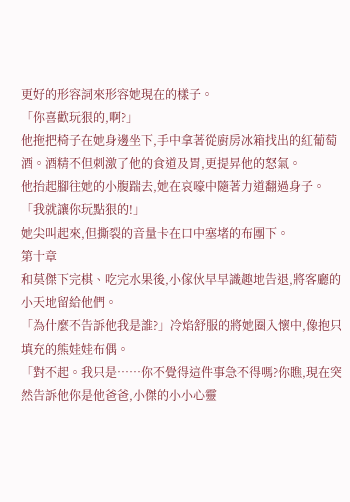更好的形容詞來形容她現在的樣子。
「你喜歡玩狠的,啊?」
他拖把椅子在她身邊坐下,手中拿著從廚房冰箱找出的紅葡萄酒。酒精不但刺激了他的食道及胃,更提昇他的怒氣。
他抬起腳往她的小腹踹去,她在哀嚎中隨著力道翻過身子。
「我就讓你玩點狠的!」
她尖叫起來,但撕裂的音量卡在口中塞堵的布團下。
第十章
和莫傑下完棋、吃完水果後,小傢伙早早識趣地告退,將客廳的小天地留給他們。
「為什麼不告訴他我是誰?」冷焰舒服的將她圈入懷中,像抱只填充的熊娃娃布偶。
「對不起。我只是……你不覺得這件事急不得嗎?你瞧,現在突然告訴他你是他爸爸,小傑的小小心靈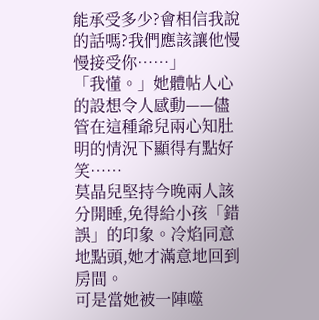能承受多少?會相信我說的話嗎?我們應該讓他慢慢接受你……」
「我懂。」她體帖人心的設想令人感動——儘管在這種爺兒兩心知肚明的情況下顯得有點好笑……
莫晶兒堅持今晚兩人該分開睡,免得給小孩「錯誤」的印象。冷焰同意地點頭,她才滿意地回到房間。
可是當她被一陣噬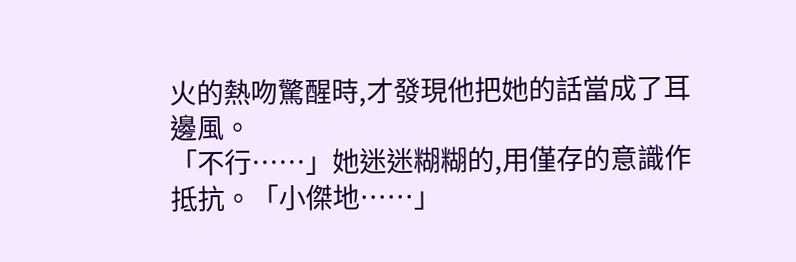火的熱吻驚醒時,才發現他把她的話當成了耳邊風。
「不行……」她迷迷糊糊的,用僅存的意識作抵抗。「小傑地……」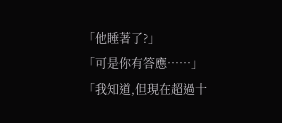「他睡著了?」
「可是你有答應……」
「我知道,但現在超過十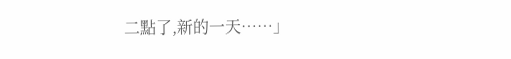二點了,新的一天……」